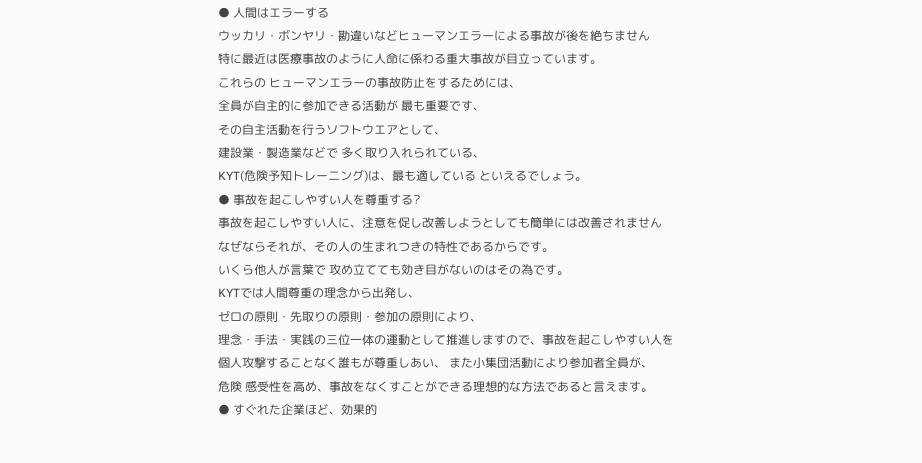● 人間はエラーする
ウッカリ・ボンヤリ・勘違いなどヒューマンエラーによる事故が後を絶ちません
特に最近は医療事故のように人命に係わる重大事故が目立っています。
これらの ヒューマンエラーの事故防止をするためには、
全員が自主的に参加できる活動が 最も重要です、
その自主活動を行うソフトウエアとして、
建設業・製造業などで 多く取り入れられている、
KYT(危険予知トレーニング)は、最も適している といえるでしょう。
● 事故を起こしやすい人を尊重する?
事故を起こしやすい人に、注意を促し改善しようとしても簡単には改善されません
なぜならそれが、その人の生まれつきの特性であるからです。
いくら他人が言葉で 攻め立てても効き目がないのはその為です。
KYTでは人間尊重の理念から出発し、
ゼロの原則・先取りの原則・参加の原則により、
理念・手法・実践の三位一体の運動として推進しますので、事故を起こしやすい人を
個人攻撃することなく誰もが尊重しあい、 また小集団活動により参加者全員が、
危険 感受性を高め、事故をなくすことができる理想的な方法であると言えます。
● すぐれた企業ほど、効果的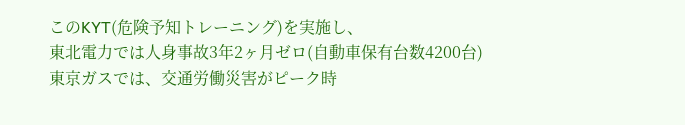このKYT(危険予知トレーニング)を実施し、
東北電力では人身事故3年2ヶ月ゼロ(自動車保有台数4200台)
東京ガスでは、交通労働災害がピーク時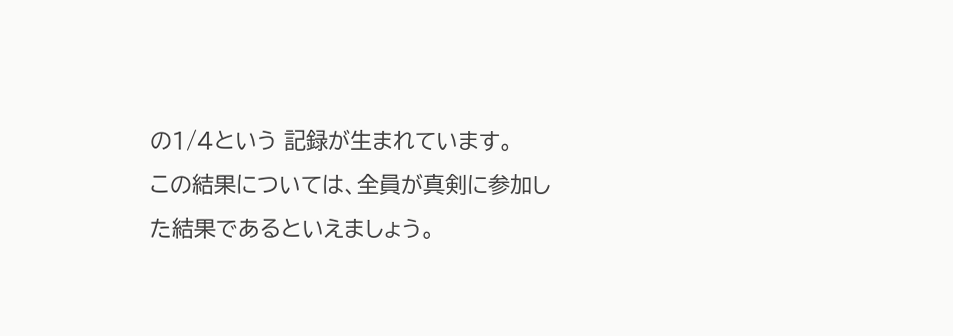の1/4という 記録が生まれています。
この結果については、全員が真剣に参加した結果であるといえましょう。